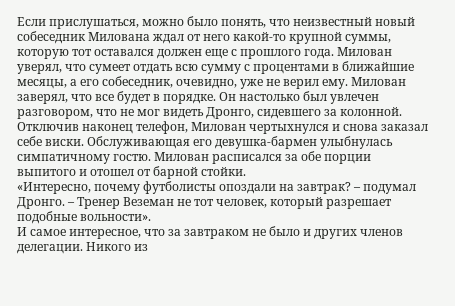Если прислушаться, можно было понять, что неизвестный новый собеседник Милована ждал от него какой-то крупной суммы, которую тот оставался должен еще с прошлого года. Милован уверял, что сумеет отдать всю сумму с процентами в ближайшие месяцы, а его собеседник, очевидно, уже не верил ему. Милован заверял, что все будет в порядке. Он настолько был увлечен разговором, что не мог видеть Дронго, сидевшего за колонной. Отключив наконец телефон, Милован чертыхнулся и снова заказал себе виски. Обслуживающая его девушка-бармен улыбнулась симпатичному гостю. Милован расписался за обе порции выпитого и отошел от барной стойки.
«Интересно, почему футболисты опоздали на завтрак? – подумал Дронго. – Тренер Веземан не тот человек, который разрешает подобные вольности».
И самое интересное, что за завтраком не было и других членов делегации. Никого из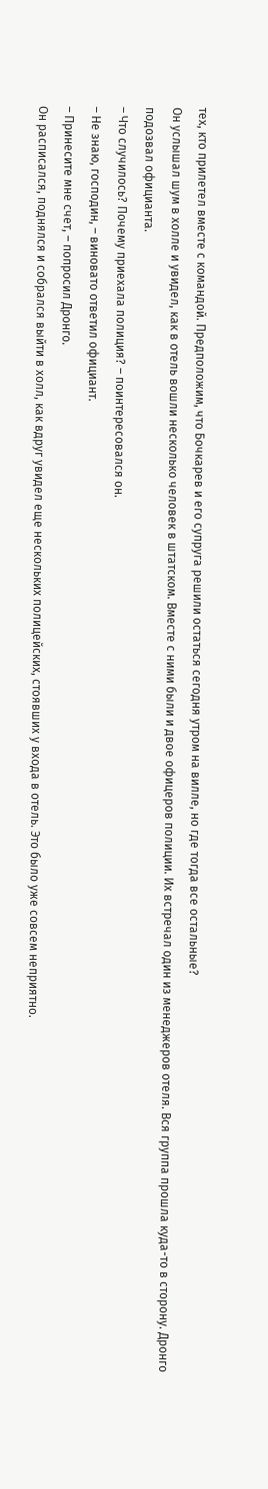тех, кто прилетел вместе с командой. Предположим, что Бочкарев и его супруга решили остаться сегодня утром на вилле, но где тогда все остальные?
Он услышал шум в холле и увидел, как в отель вошли несколько человек в штатском. Вместе с ними были и двое офицеров полиции. Их встречал один из менеджеров отеля. Вся группа прошла куда-то в сторону. Дронго подозвал официанта.
– Что случилось? Почему приехала полиция? – поинтересовался он.
– Не знаю, господин, – виновато ответил официант.
– Принесите мне счет, – попросил Дронго.
Он расписался, поднялся и собрался выйти в холл, как вдруг увидел еще нескольких полицейских, стоявших у входа в отель. Это было уже совсем неприятно.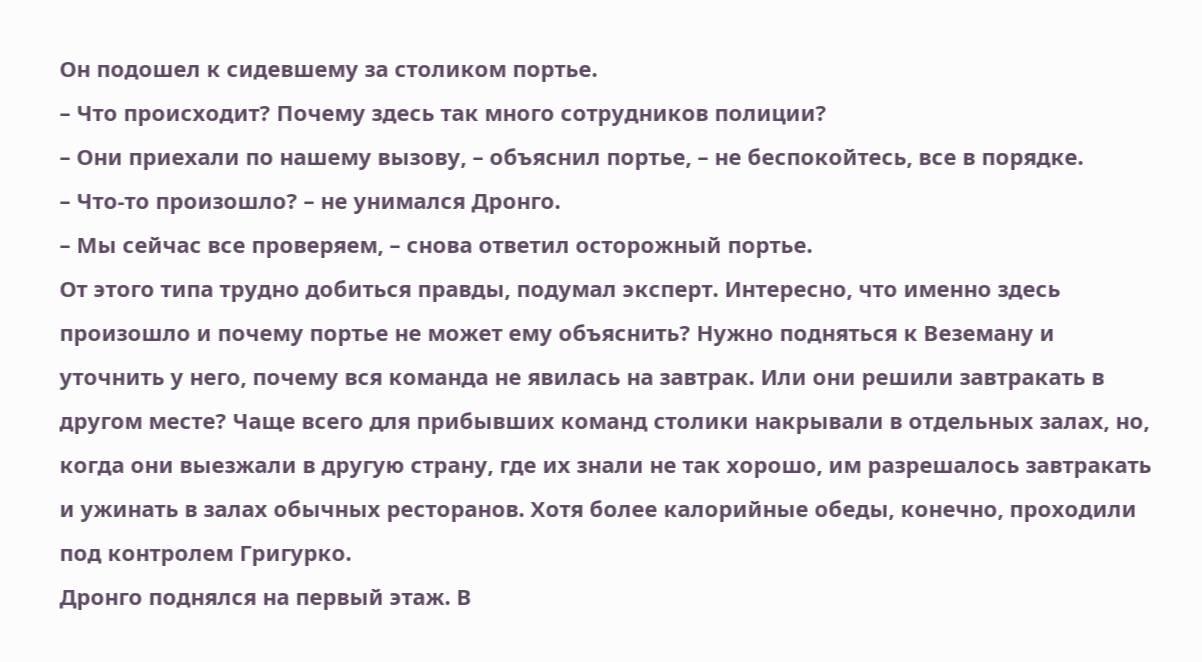Он подошел к сидевшему за столиком портье.
– Что происходит? Почему здесь так много сотрудников полиции?
– Они приехали по нашему вызову, – объяснил портье, – не беспокойтесь, все в порядке.
– Что-то произошло? – не унимался Дронго.
– Мы сейчас все проверяем, – снова ответил осторожный портье.
От этого типа трудно добиться правды, подумал эксперт. Интересно, что именно здесь произошло и почему портье не может ему объяснить? Нужно подняться к Веземану и уточнить у него, почему вся команда не явилась на завтрак. Или они решили завтракать в другом месте? Чаще всего для прибывших команд столики накрывали в отдельных залах, но, когда они выезжали в другую страну, где их знали не так хорошо, им разрешалось завтракать и ужинать в залах обычных ресторанов. Хотя более калорийные обеды, конечно, проходили под контролем Григурко.
Дронго поднялся на первый этаж. В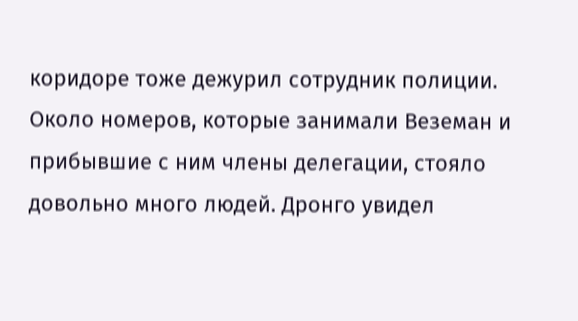коридоре тоже дежурил сотрудник полиции. Около номеров, которые занимали Веземан и прибывшие с ним члены делегации, стояло довольно много людей. Дронго увидел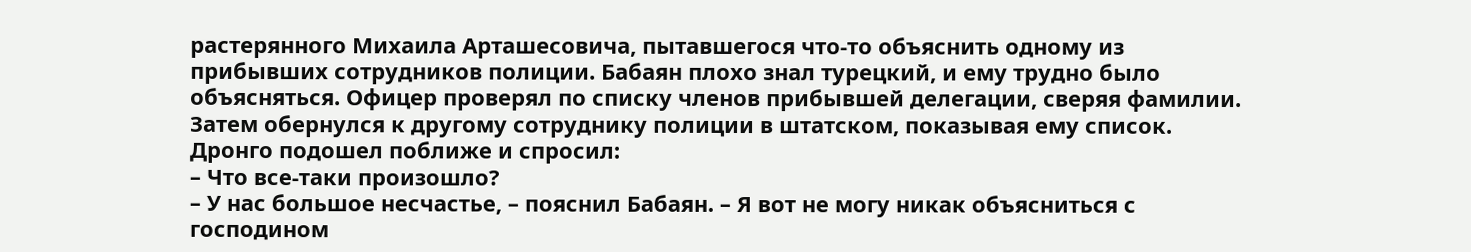растерянного Михаила Арташесовича, пытавшегося что-то объяснить одному из прибывших сотрудников полиции. Бабаян плохо знал турецкий, и ему трудно было объясняться. Офицер проверял по списку членов прибывшей делегации, сверяя фамилии. Затем обернулся к другому сотруднику полиции в штатском, показывая ему список. Дронго подошел поближе и спросил:
– Что все-таки произошло?
– У нас большое несчастье, – пояснил Бабаян. – Я вот не могу никак объясниться с господином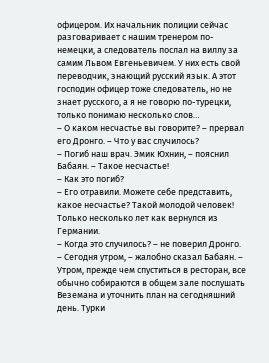офицером. Их начальник полиции сейчас разговаривает с нашим тренером по-немецки, а следователь послал на виллу за самим Львом Евгеньевичем. У них есть свой переводчик, знающий русский язык. А этот господин офицер тоже следователь, но не знает русского, а я не говорю по-турецки, только понимаю несколько слов…
– О каком несчастье вы говорите? – прервал его Дронго. – Что у вас случилось?
– Погиб наш врач. Эмик Юхнин, – пояснил Бабаян. – Такое несчастье!
– Как это погиб?
– Его отравили. Можете себе представить, какое несчастье? Такой молодой человек! Только несколько лет как вернулся из Германии.
– Когда это случилось? – не поверил Дронго.
– Сегодня утром, – жалобно сказал Бабаян. – Утром, прежде чем спуститься в ресторан, все обычно собираются в общем зале послушать Веземана и уточнить план на сегодняшний день. Турки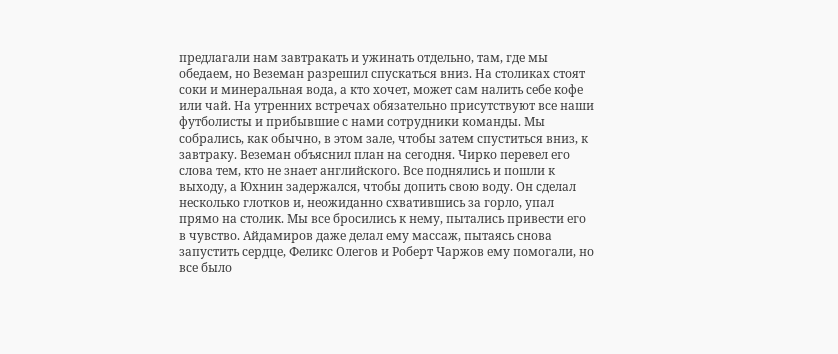предлагали нам завтракать и ужинать отдельно, там, где мы обедаем, но Веземан разрешил спускаться вниз. На столиках стоят соки и минеральная вода, а кто хочет, может сам налить себе кофе или чай. На утренних встречах обязательно присутствуют все наши футболисты и прибывшие с нами сотрудники команды. Мы собрались, как обычно, в этом зале, чтобы затем спуститься вниз, к завтраку. Веземан объяснил план на сегодня. Чирко перевел его слова тем, кто не знает английского. Все поднялись и пошли к выходу, а Юхнин задержался, чтобы допить свою воду. Он сделал несколько глотков и, неожиданно схватившись за горло, упал прямо на столик. Мы все бросились к нему, пытались привести его в чувство. Айдамиров даже делал ему массаж, пытаясь снова запустить сердце, Феликс Олегов и Роберт Чаржов ему помогали, но все было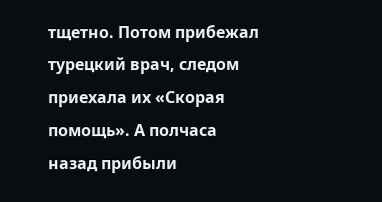тщетно. Потом прибежал турецкий врач, следом приехала их «Скорая помощь». А полчаса назад прибыли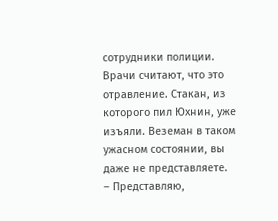сотрудники полиции. Врачи считают, что это отравление. Стакан, из которого пил Юхнин, уже изъяли. Веземан в таком ужасном состоянии, вы даже не представляете.
– Представляю,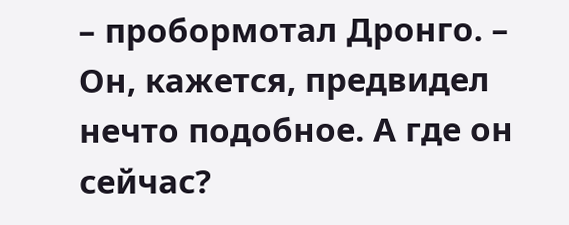– пробормотал Дронго. – Он, кажется, предвидел нечто подобное. А где он сейчас?